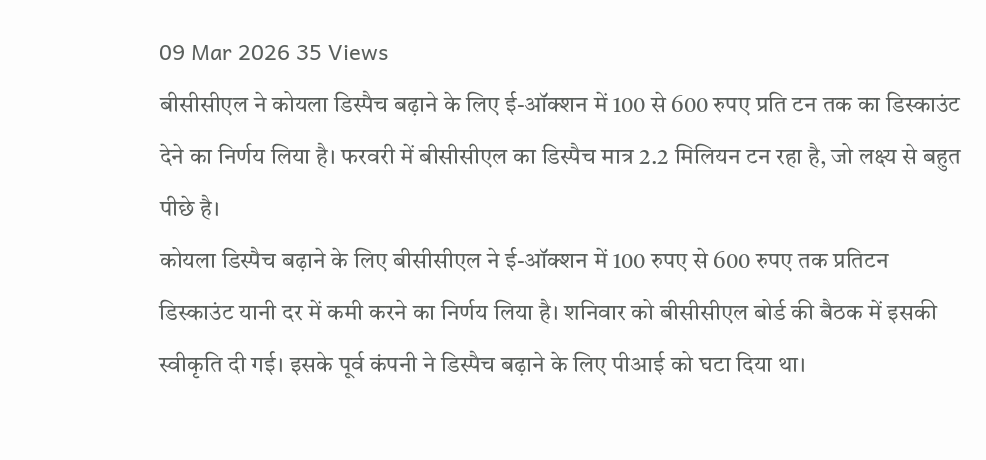09 Mar 2026 35 Views
बीसीसीएल ने कोयला डिस्पैच बढ़ाने के लिए ई-ऑक्शन में 100 से 600 रुपए प्रति टन तक का डिस्काउंट देने का निर्णय लिया है। फरवरी में बीसीसीएल का डिस्पैच मात्र 2.2 मिलियन टन रहा है, जो लक्ष्य से बहुत पीछे है।
कोयला डिस्पैच बढ़ाने के लिए बीसीसीएल ने ई-ऑक्शन में 100 रुपए से 600 रुपए तक प्रतिटन डिस्काउंट यानी दर में कमी करने का निर्णय लिया है। शनिवार को बीसीसीएल बोर्ड की बैठक में इसकी स्वीकृति दी गई। इसके पूर्व कंपनी ने डिस्पैच बढ़ाने के लिए पीआई को घटा दिया था।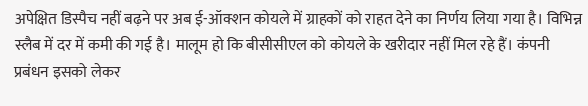अपेक्षित डिस्पैच नहीं बढ़ने पर अब ई-ऑक्शन कोयले में ग्राहकों को राहत देने का निर्णय लिया गया है। विभिन्न स्लैब में दर में कमी की गई है। मालूम हो कि बीसीसीएल को कोयले के खरीदार नहीं मिल रहे हैं। कंपनी प्रबंधन इसको लेकर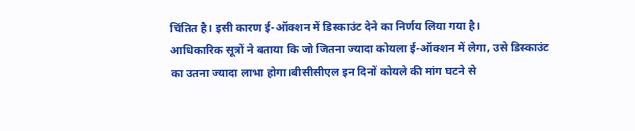चिंतित है। इसी कारण ई-ऑक्शन में डिस्काउंट देने का निर्णय लिया गया है।
आधिकारिक सूत्रों ने बताया कि जो जितना ज्यादा कोयला ई-ऑक्शन में लेगा, उसे डिस्काउंट का उतना ज्यादा लाभा होगा।बीसीसीएल इन दिनों कोयले की मांग घटने से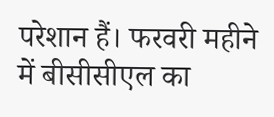परेशान हैं। फरवरी महीने में बीसीसीएल का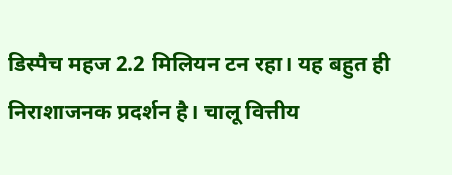डिस्पैच महज 2.2 मिलियन टन रहा। यह बहुत ही निराशाजनक प्रदर्शन है। चालू वित्तीय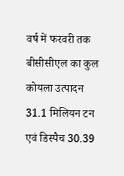वर्ष में फरवरी तक बीसीसीएल का कुल कोयला उत्पादन 31.1 मिलियन टन एवं डिस्पैच 30.39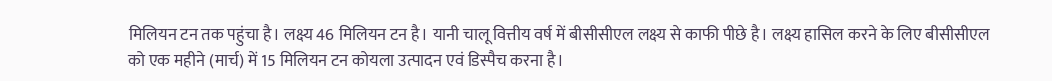मिलियन टन तक पहुंचा है। लक्ष्य 46 मिलियन टन है। यानी चालू वित्तीय वर्ष में बीसीसीएल लक्ष्य से काफी पीछे है। लक्ष्य हासिल करने के लिए बीसीसीएल को एक महीने (मार्च) में 15 मिलियन टन कोयला उत्पादन एवं डिस्पैच करना है।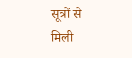सूत्रों से मिली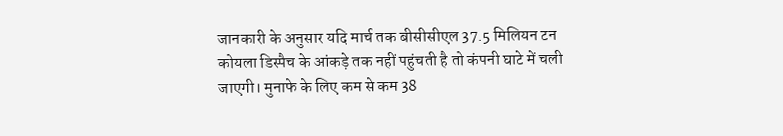जानकारी के अनुसार यदि मार्च तक बीसीसीएल 37.5 मिलियन टन कोयला डिस्पैच के आंकड़े तक नहीं पहुंचती है तो कंपनी घाटे में चली जाएगी। मुनाफे के लिए कम से कम 38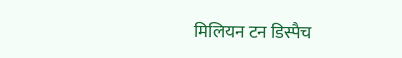मिलियन टन डिस्पैच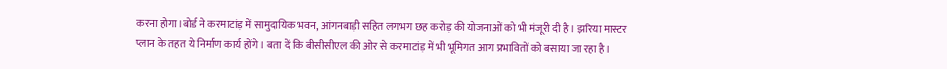करना होगा।बोर्ड ने करमाटांड़ में सामुदायिक भवन, आंगनबाड़ी सहित लगभग छह करोड़ की योजनाओं को भी मंजूरी दी है। झरिया मास्टर प्लान के तहत ये निर्माण कार्य होंगे। बता दें कि बीसीसीएल की ओर से करमाटांड़ में भी भूमिगत आग प्रभावितों को बसाया जा रहा है।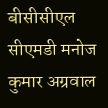बीसीसीएल सीएमडी मनोज कुमार अग्रवाल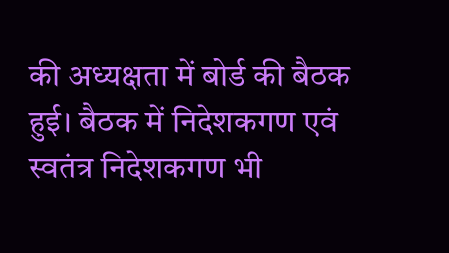की अध्यक्षता में बोर्ड की बैठक हुई। बैठक में निदेशकगण एवं स्वतंत्र निदेशकगण भी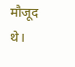मौजूद थे।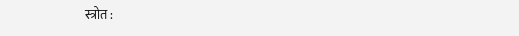स्त्रोत :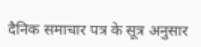दैनिक समाचार पत्र के सूत्र अनुसार